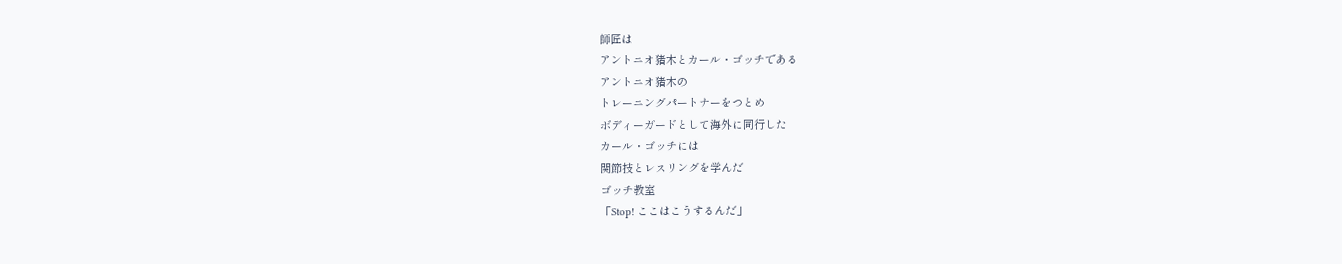師匠は
アントニオ猪木とカール・ゴッチである
アントニオ猪木の
トレーニングパートナーをつとめ
ボディーガードとして海外に同行した
カール・ゴッチには
関節技とレスリングを学んだ
ゴッチ教室
「Stop! ここはこうするんだ」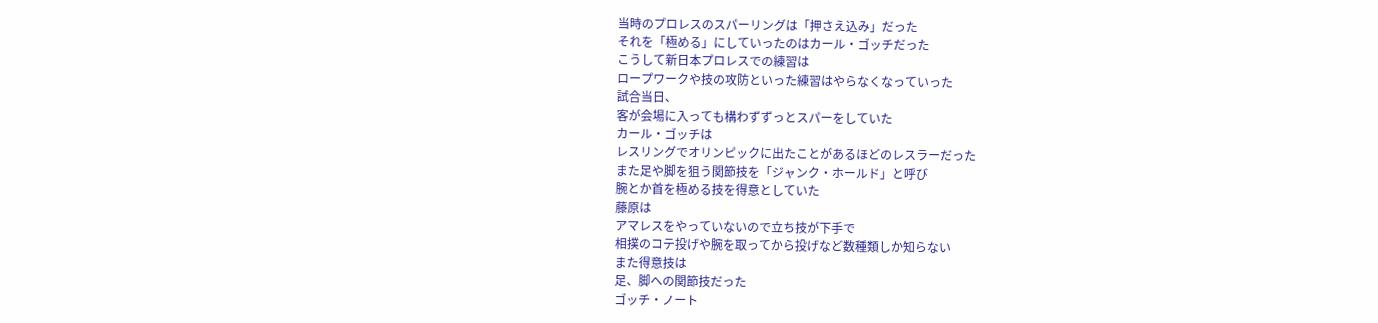当時のプロレスのスパーリングは「押さえ込み」だった
それを「極める」にしていったのはカール・ゴッチだった
こうして新日本プロレスでの練習は
ロープワークや技の攻防といった練習はやらなくなっていった
試合当日、
客が会場に入っても構わずずっとスパーをしていた
カール・ゴッチは
レスリングでオリンピックに出たことがあるほどのレスラーだった
また足や脚を狙う関節技を「ジャンク・ホールド」と呼び
腕とか首を極める技を得意としていた
藤原は
アマレスをやっていないので立ち技が下手で
相撲のコテ投げや腕を取ってから投げなど数種類しか知らない
また得意技は
足、脚への関節技だった
ゴッチ・ノート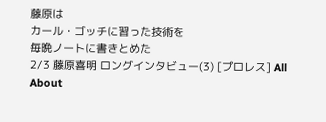藤原は
カール・ゴッチに習った技術を
毎晩ノートに書きとめた
2/3 藤原喜明 ロングインタビュー(3) [プロレス] All About